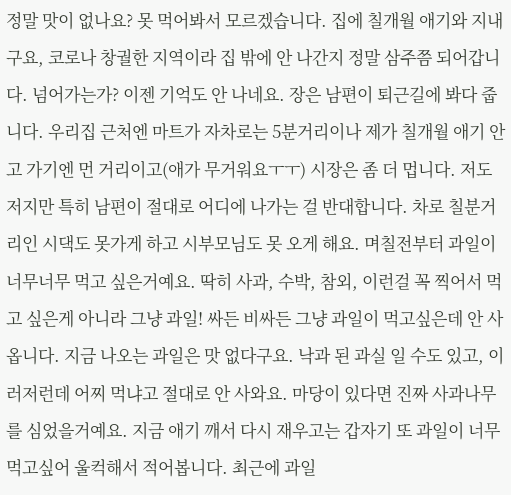정말 맛이 없나요? 못 먹어봐서 모르겠습니다. 집에 칠개월 애기와 지내구요, 코로나 창궐한 지역이라 집 밖에 안 나간지 정말 삼주쯤 되어갑니다. 넘어가는가? 이젠 기억도 안 나네요. 장은 남편이 퇴근길에 봐다 줍니다. 우리집 근처엔 마트가 자차로는 5분거리이나 제가 칠개월 애기 안고 가기엔 먼 거리이고(애가 무거워요ㅜㅜ) 시장은 좀 더 멉니다. 저도 저지만 특히 남편이 절대로 어디에 나가는 걸 반대합니다. 차로 칠분거리인 시댁도 못가게 하고 시부모님도 못 오게 해요. 며칠전부터 과일이 너무너무 먹고 싶은거예요. 딱히 사과, 수박, 참외, 이런걸 꼭 찍어서 먹고 싶은게 아니라 그냥 과일! 싸든 비싸든 그냥 과일이 먹고싶은데 안 사옵니다. 지금 나오는 과일은 맛 없다구요. 낙과 된 과실 일 수도 있고, 이러저런데 어찌 먹냐고 절대로 안 사와요. 마당이 있다면 진짜 사과나무를 심었을거예요. 지금 애기 깨서 다시 재우고는 갑자기 또 과일이 너무 먹고싶어 울컥해서 적어봅니다. 최근에 과일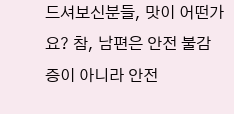드셔보신분들, 맛이 어떤가요? 참, 남편은 안전 불감증이 아니라 안전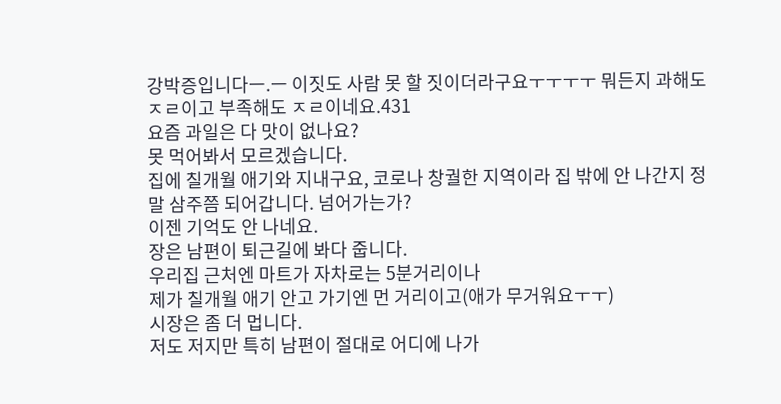강박증입니다ㅡ.ㅡ 이짓도 사람 못 할 짓이더라구요ㅜㅜㅜㅜ 뭐든지 과해도 ㅈㄹ이고 부족해도 ㅈㄹ이네요.431
요즘 과일은 다 맛이 없나요?
못 먹어봐서 모르겠습니다.
집에 칠개월 애기와 지내구요, 코로나 창궐한 지역이라 집 밖에 안 나간지 정말 삼주쯤 되어갑니다. 넘어가는가?
이젠 기억도 안 나네요.
장은 남편이 퇴근길에 봐다 줍니다.
우리집 근처엔 마트가 자차로는 5분거리이나
제가 칠개월 애기 안고 가기엔 먼 거리이고(애가 무거워요ㅜㅜ)
시장은 좀 더 멉니다.
저도 저지만 특히 남편이 절대로 어디에 나가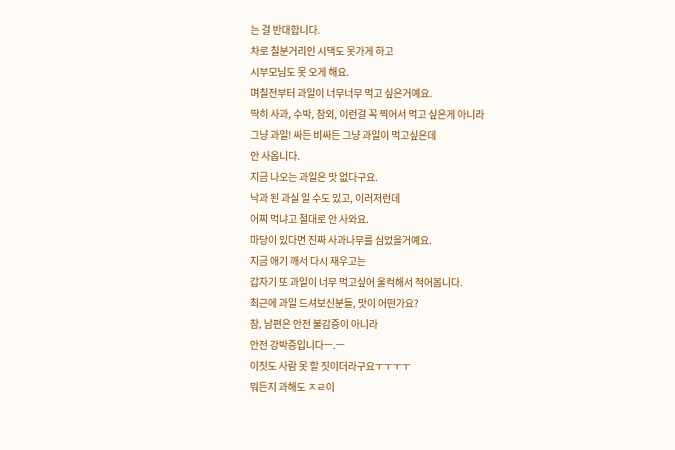는 걸 반대합니다.
차로 칠분거리인 시댁도 못가게 하고
시부모님도 못 오게 해요.
며칠전부터 과일이 너무너무 먹고 싶은거예요.
딱히 사과, 수박, 참외, 이런걸 꼭 찍어서 먹고 싶은게 아니라
그냥 과일! 싸든 비싸든 그냥 과일이 먹고싶은데
안 사옵니다.
지금 나오는 과일은 맛 없다구요.
낙과 된 과실 일 수도 있고, 이러저런데
어찌 먹냐고 절대로 안 사와요.
마당이 있다면 진짜 사과나무를 심었을거예요.
지금 애기 깨서 다시 재우고는
갑자기 또 과일이 너무 먹고싶어 울컥해서 적어봅니다.
최근에 과일 드셔보신분들, 맛이 어떤가요?
참, 남편은 안전 불감증이 아니라
안전 강박증입니다ㅡ.ㅡ
이짓도 사람 못 할 짓이더라구요ㅜㅜㅜㅜ
뭐든지 과해도 ㅈㄹ이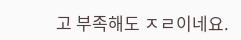고 부족해도 ㅈㄹ이네요.